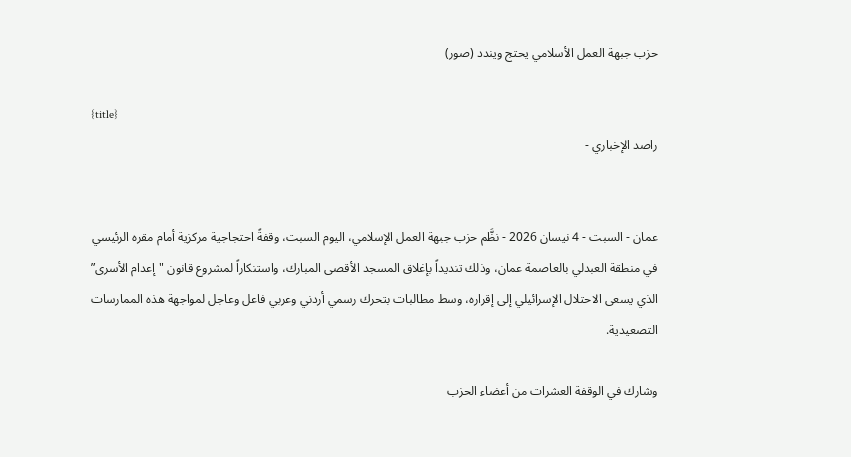حزب جبهة العمل الأسلامي يحتج ويندد (صور)

{title}
راصد الإخباري -


عمان - السبت - 4 نيسان 2026 - نظَّم حزب جبهة العمل الإسلامي، اليوم السبت، وقفةً احتجاجية مركزية أمام مقره الرئيسي في منطقة العبدلي بالعاصمة عمان، وذلك تنديداً بإغلاق المسجد الأقصى المبارك، واستنكاراً لمشروع قانون "إعدام الأسرى” الذي يسعى الاحتلال الإسرائيلي إلى إقراره، وسط مطالبات بتحرك رسمي أردني وعربي فاعل وعاجل لمواجهة هذه الممارسات التصعيدية.

وشارك في الوقفة العشرات من أعضاء الحزب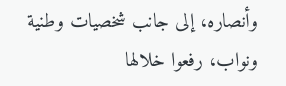وأنصاره، إلى جانب شخصيات وطنية ونواب، رفعوا خلالها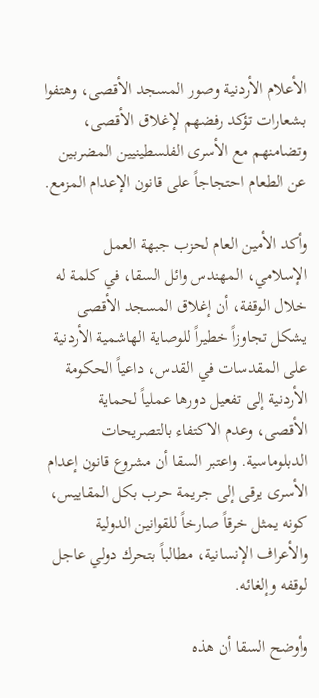الأعلام الأردنية وصور المسجد الأقصى، وهتفوا بشعارات تؤكد رفضهم لإغلاق الأقصى، وتضامنهم مع الأسرى الفلسطينيين المضربين عن الطعام احتجاجاً على قانون الإعدام المزمع.

وأكد الأمين العام لحزب جبهة العمل الإسلامي، المهندس وائل السقا، في كلمة له خلال الوقفة، أن إغلاق المسجد الأقصى يشكل تجاوزاً خطيراً للوصاية الهاشمية الأردنية على المقدسات في القدس، داعياً الحكومة الأردنية إلى تفعيل دورها عملياً لحماية الأقصى، وعدم الاكتفاء بالتصريحات الدبلوماسية. واعتبر السقا أن مشروع قانون إعدام الأسرى يرقى إلى جريمة حرب بكل المقاييس، كونه يمثل خرقاً صارخاً للقوانين الدولية والأعراف الإنسانية، مطالباً بتحرك دولي عاجل لوقفه وإلغائه.

وأوضح السقا أن هذه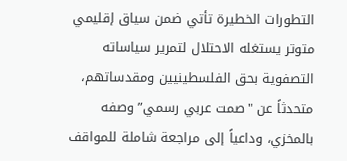التطورات الخطيرة تأتي ضمن سياق إقليمي متوتر يستغله الاحتلال لتمرير سياساته التصفوية بحق الفلسطينيين ومقدساتهم، متحدثاً عن "صمت عربي رسمي” وصفه بالمخزي، وداعياً إلى مراجعة شاملة للمواقف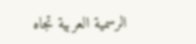الرسمية العربية تجاه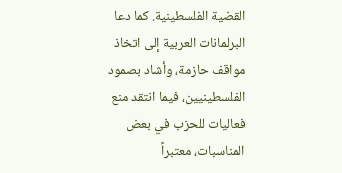القضية الفلسطينية. كما دعا البرلمانات العربية إلى اتخاذ مواقف حازمة، وأشاد بصمود الفلسطينيين، فيما انتقد منع فعاليات للحزب في بعض المناسبات، معتبراً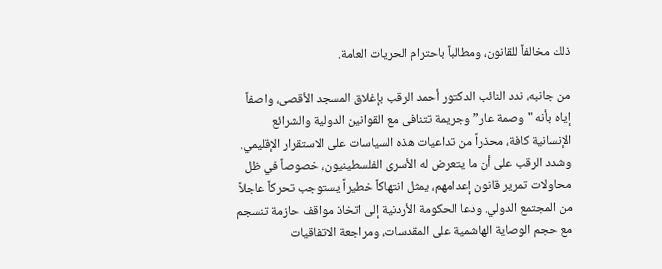ذلك مخالفاً للقانون، ومطالباً باحترام الحريات العامة.

من جانبه، ندد النائب الدكتور أحمد الرقب بإغلاق المسجد الأقصى، واصفاً إياه بأنه "وصمة عار” وجريمة تتنافى مع القوانين الدولية والشرائع الإنسانية كافة، محذراً من تداعيات هذه السياسات على الاستقرار الإقليمي. وشدد الرقب على أن ما يتعرض له الأسرى الفلسطينيون، خصوصاً في ظل محاولات تمرير قانون إعدامهم، يمثل انتهاكاً خطيراً يستوجب تحركاً عاجلاً من المجتمع الدولي. ودعا الحكومة الأردنية إلى اتخاذ مواقف حازمة تنسجم مع حجم الوصاية الهاشمية على المقدسات، ومراجعة الاتفاقيات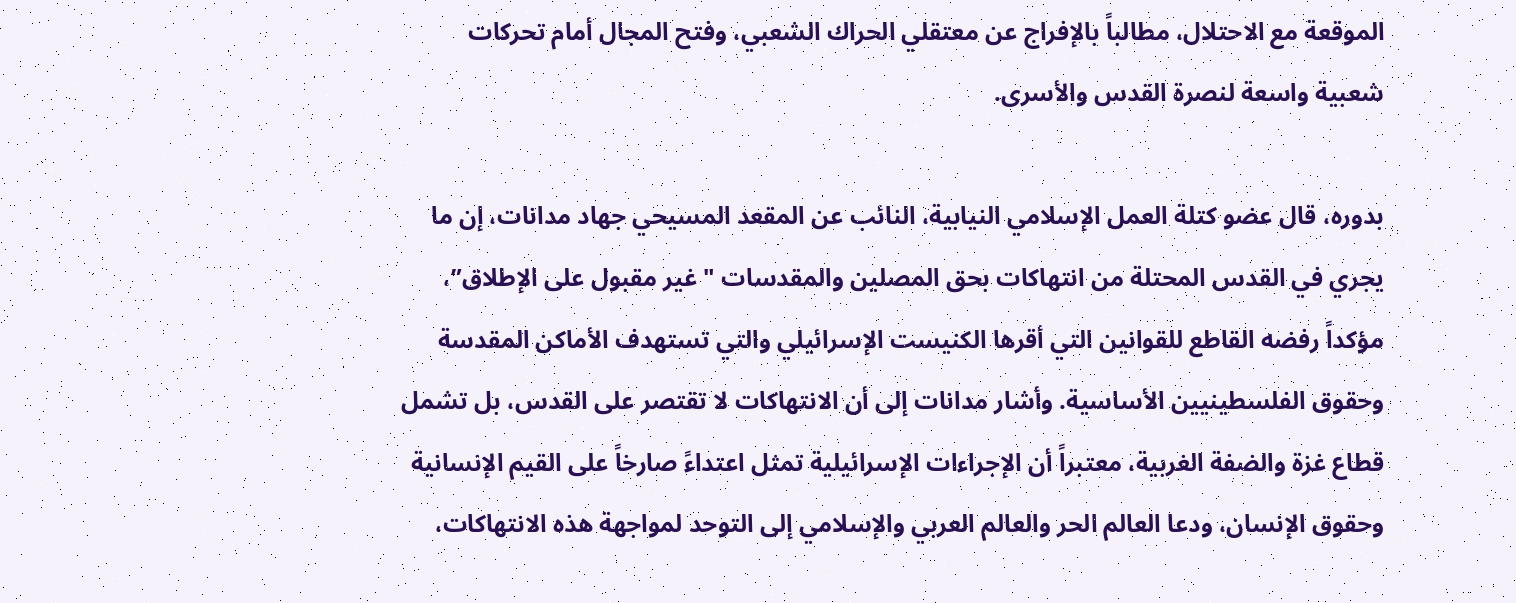الموقعة مع الاحتلال، مطالباً بالإفراج عن معتقلي الحراك الشعبي، وفتح المجال أمام تحركات شعبية واسعة لنصرة القدس والأسرى.

بدوره، قال عضو كتلة العمل الإسلامي النيابية، النائب عن المقعد المسيحي جهاد مدانات، إن ما يجري في القدس المحتلة من انتهاكات بحق المصلين والمقدسات "غير مقبول على الإطلاق”، مؤكداً رفضه القاطع للقوانين التي أقرها الكنيست الإسرائيلي والتي تستهدف الأماكن المقدسة وحقوق الفلسطينيين الأساسية. وأشار مدانات إلى أن الانتهاكات لا تقتصر على القدس، بل تشمل قطاع غزة والضفة الغربية، معتبراً أن الإجراءات الإسرائيلية تمثل اعتداءً صارخاً على القيم الإنسانية وحقوق الإنسان، ودعا العالم الحر والعالم العربي والإسلامي إلى التوحد لمواجهة هذه الانتهاكات،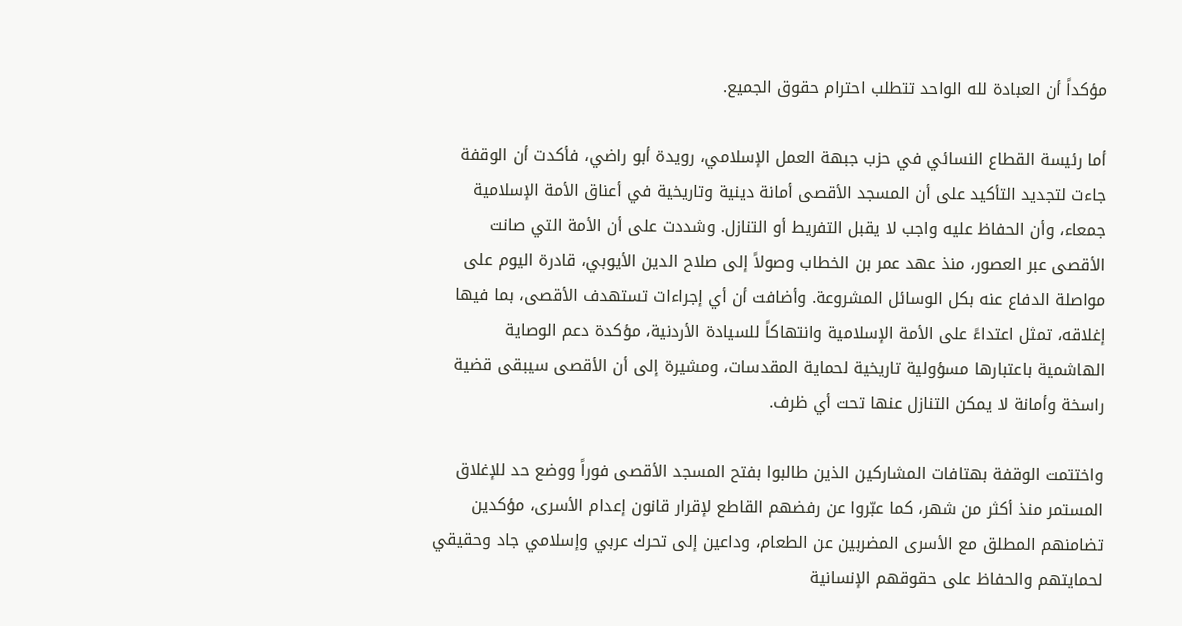مؤكداً أن العبادة لله الواحد تتطلب احترام حقوق الجميع.

أما رئيسة القطاع النسائي في حزب جبهة العمل الإسلامي، رويدة أبو راضي، فأكدت أن الوقفة جاءت لتجديد التأكيد على أن المسجد الأقصى أمانة دينية وتاريخية في أعناق الأمة الإسلامية جمعاء، وأن الحفاظ عليه واجب لا يقبل التفريط أو التنازل. وشددت على أن الأمة التي صانت الأقصى عبر العصور، منذ عهد عمر بن الخطاب وصولاً إلى صلاح الدين الأيوبي، قادرة اليوم على مواصلة الدفاع عنه بكل الوسائل المشروعة. وأضافت أن أي إجراءات تستهدف الأقصى، بما فيها إغلاقه، تمثل اعتداءً على الأمة الإسلامية وانتهاكاً للسيادة الأردنية، مؤكدة دعم الوصاية الهاشمية باعتبارها مسؤولية تاريخية لحماية المقدسات، ومشيرة إلى أن الأقصى سيبقى قضية راسخة وأمانة لا يمكن التنازل عنها تحت أي ظرف.

واختتمت الوقفة بهتافات المشاركين الذين طالبوا بفتح المسجد الأقصى فوراً ووضع حد للإغلاق المستمر منذ أكثر من شهر، كما عبّروا عن رفضهم القاطع لإقرار قانون إعدام الأسرى، مؤكدين تضامنهم المطلق مع الأسرى المضربين عن الطعام، وداعين إلى تحرك عربي وإسلامي جاد وحقيقي لحمايتهم والحفاظ على حقوقهم الإنسانية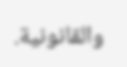والقانونية.